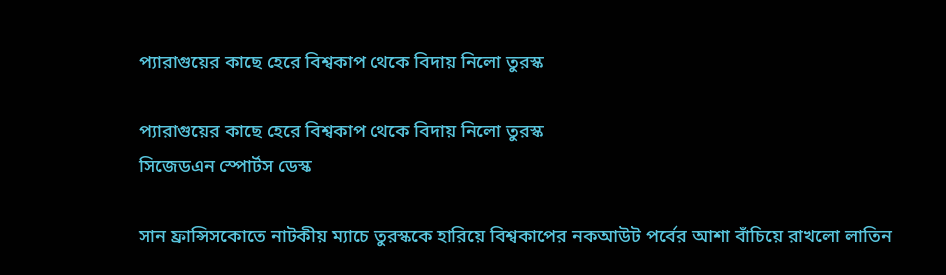প্যারাগুয়ের কাছে হেরে বিশ্বকাপ থেকে বিদায় নিলো তুরস্ক

প্যারাগুয়ের কাছে হেরে বিশ্বকাপ থেকে বিদায় নিলো তুরস্ক
সিজেডএন স্পোর্টস ডেস্ক

সান ফ্রান্সিসকোতে নাটকীয় ম্যাচে তুরস্ককে হারিয়ে বিশ্বকাপের নকআউট পর্বের আশা বাঁচিয়ে রাখলো লাতিন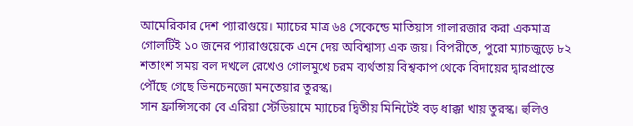আমেরিকার দেশ প্যারাগুয়ে। ম্যাচের মাত্র ৬৪ সেকেন্ডে মাতিয়াস গালারজার করা একমাত্র গোলটিই ১০ জনের প্যারাগুয়েকে এনে দেয় অবিশ্বাস্য এক জয়। বিপরীতে, পুরো ম্যাচজুড়ে ৮২ শতাংশ সময় বল দখলে রেখেও গোলমুখে চরম ব্যর্থতায় বিশ্বকাপ থেকে বিদায়ের দ্বারপ্রান্তে পৌঁছে গেছে ভিনচেনজো মনতেয়ার তুরস্ক।
সান ফ্রান্সিসকো বে এরিয়া স্টেডিয়ামে ম্যাচের দ্বিতীয় মিনিটেই বড় ধাক্কা খায় তুরস্ক। হুলিও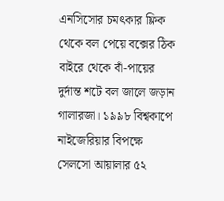এনসিসোর চমৎকার ফ্লিক থেকে বল পেয়ে বক্সের ঠিক বাইরে থেকে বাঁ-পায়ের দুর্দান্ত শটে বল জালে জড়ান গালারজা। ১৯৯৮ বিশ্বকাপে নাইজেরিয়ার বিপক্ষে সেলসো আয়ালার ৫২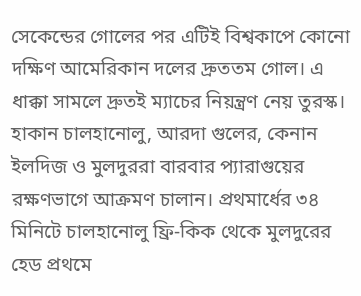সেকেন্ডের গোলের পর এটিই বিশ্বকাপে কোনো দক্ষিণ আমেরিকান দলের দ্রুততম গোল। এ ধাক্কা সামলে দ্রুতই ম্যাচের নিয়ন্ত্রণ নেয় তুরস্ক। হাকান চালহানোলু, আরদা গুলের, কেনান ইলদিজ ও মুলদুররা বারবার প্যারাগুয়ের রক্ষণভাগে আক্রমণ চালান। প্রথমার্ধের ৩৪ মিনিটে চালহানোলু ফ্রি-কিক থেকে মুলদুরের হেড প্রথমে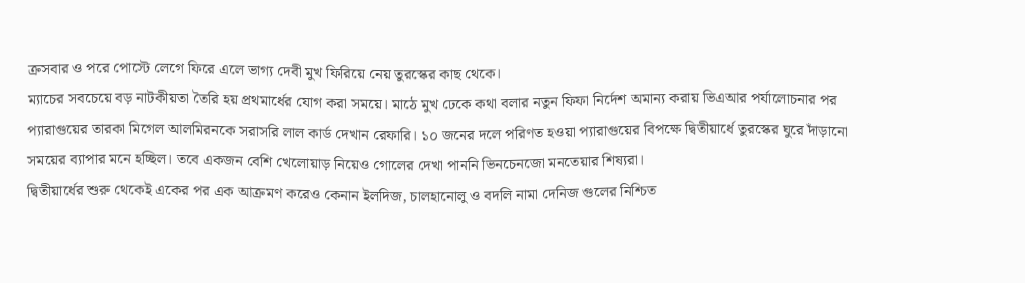ক্রসবার ও পরে পোস্টে লেগে ফিরে এলে ভাগ্য দেবী মুখ ফিরিয়ে নেয় তুরস্কের কাছ থেকে।
ম্যাচের সবচেয়ে বড় নাটকীয়তা তৈরি হয় প্রথমার্ধের যোগ করা সময়ে। মাঠে মুখ ঢেকে কথা বলার নতুন ফিফা নির্দেশ অমান্য করায় ভিএআর পর্যালোচনার পর প্যারাগুয়ের তারকা মিগেল আলমিরনকে সরাসরি লাল কার্ড দেখান রেফারি। ১০ জনের দলে পরিণত হওয়া প্যারাগুয়ের বিপক্ষে দ্বিতীয়ার্ধে তুরস্কের ঘুরে দাঁড়ানো সময়ের ব্যাপার মনে হচ্ছিল। তবে একজন বেশি খেলোয়াড় নিয়েও গোলের দেখা পাননি ভিনচেনজো মনতেয়ার শিষ্যরা।
দ্বিতীয়ার্ধের শুরু থেকেই একের পর এক আক্রমণ করেও কেনান ইলদিজ, চালহানোলু ও বদলি নামা দেনিজ গুলের নিশ্চিত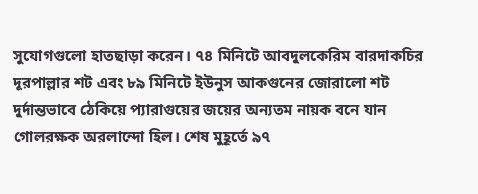সুযোগগুলো হাতছাড়া করেন। ৭৪ মিনিটে আবদুলকেরিম বারদাকচির দূরপাল্লার শট এবং ৮৯ মিনিটে ইউনুস আকগুনের জোরালো শট দুর্দান্তভাবে ঠেকিয়ে প্যারাগুয়ের জয়ের অন্যতম নায়ক বনে যান গোলরক্ষক অরলান্দো হিল। শেষ মুহূর্তে ৯৭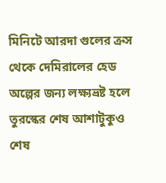মিনিটে আরদা গুলের ক্রস থেকে দেমিরালের হেড অল্পের জন্য লক্ষ্যভ্রষ্ট হলে তুরস্কের শেষ আশাটুকুও শেষ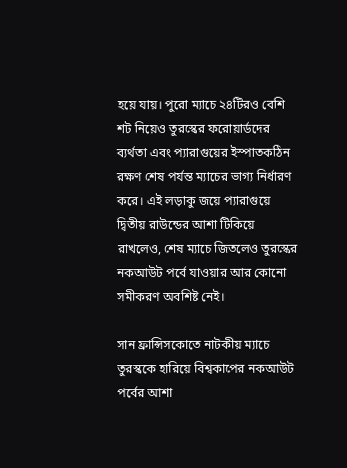হয়ে যায়। পুরো ম্যাচে ২৪টিরও বেশি শট নিয়েও তুরস্কের ফরোয়ার্ডদের ব্যর্থতা এবং প্যারাগুয়ের ইস্পাতকঠিন রক্ষণ শেষ পর্যন্ত ম্যাচের ভাগ্য নির্ধারণ করে। এই লড়াকু জয়ে প্যারাগুয়ে দ্বিতীয় রাউন্ডের আশা টিকিয়ে রাখলেও, শেষ ম্যাচে জিতলেও তুরস্কের নকআউট পর্বে যাওয়ার আর কোনো সমীকরণ অবশিষ্ট নেই।

সান ফ্রান্সিসকোতে নাটকীয় ম্যাচে তুরস্ককে হারিয়ে বিশ্বকাপের নকআউট পর্বের আশা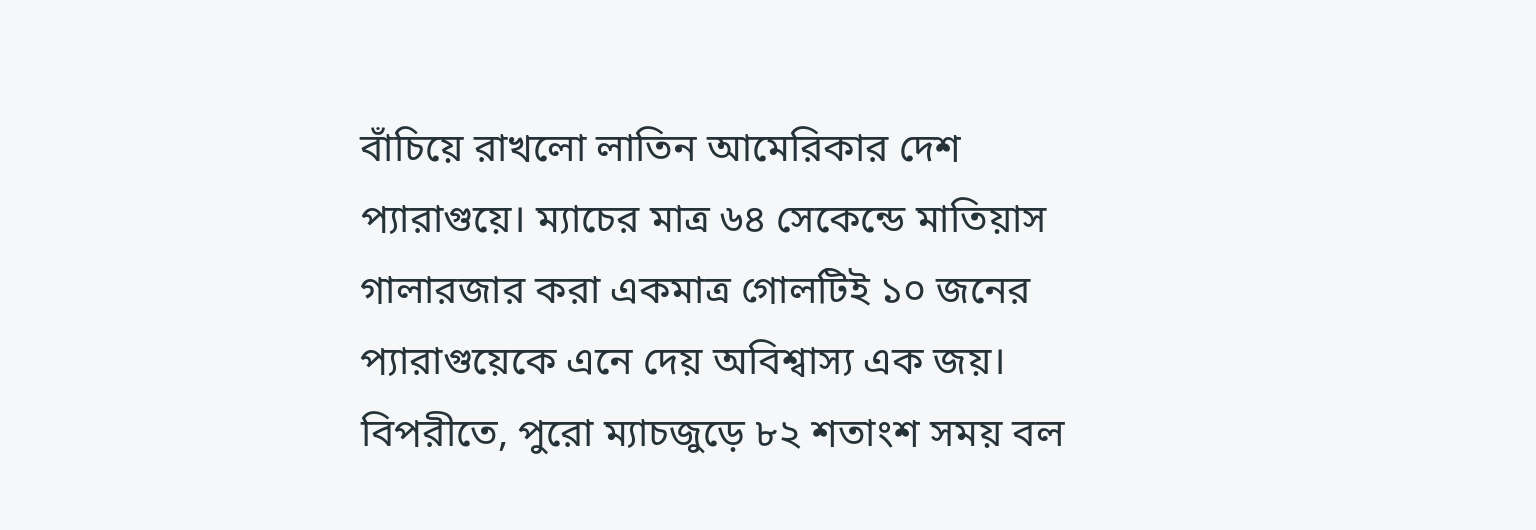বাঁচিয়ে রাখলো লাতিন আমেরিকার দেশ প্যারাগুয়ে। ম্যাচের মাত্র ৬৪ সেকেন্ডে মাতিয়াস গালারজার করা একমাত্র গোলটিই ১০ জনের প্যারাগুয়েকে এনে দেয় অবিশ্বাস্য এক জয়। বিপরীতে, পুরো ম্যাচজুড়ে ৮২ শতাংশ সময় বল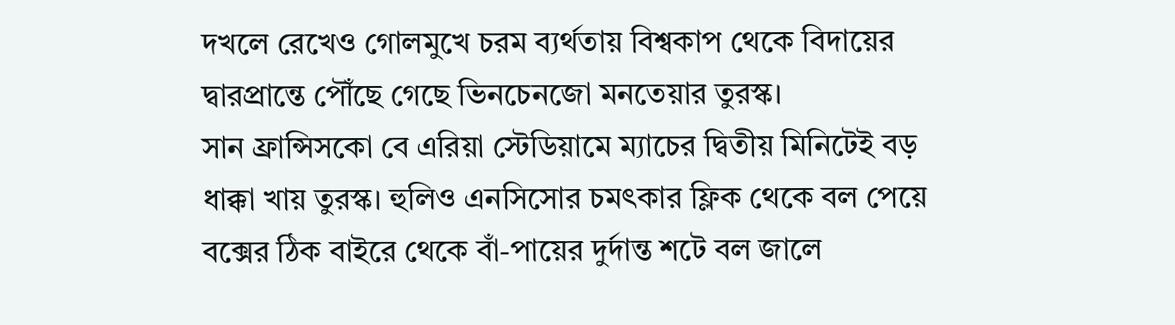দখলে রেখেও গোলমুখে চরম ব্যর্থতায় বিশ্বকাপ থেকে বিদায়ের দ্বারপ্রান্তে পৌঁছে গেছে ভিনচেনজো মনতেয়ার তুরস্ক।
সান ফ্রান্সিসকো বে এরিয়া স্টেডিয়ামে ম্যাচের দ্বিতীয় মিনিটেই বড় ধাক্কা খায় তুরস্ক। হুলিও এনসিসোর চমৎকার ফ্লিক থেকে বল পেয়ে বক্সের ঠিক বাইরে থেকে বাঁ-পায়ের দুর্দান্ত শটে বল জালে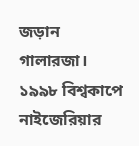জড়ান গালারজা। ১৯৯৮ বিশ্বকাপে নাইজেরিয়ার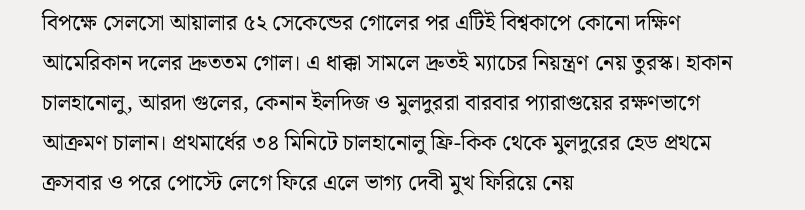বিপক্ষে সেলসো আয়ালার ৫২ সেকেন্ডের গোলের পর এটিই বিশ্বকাপে কোনো দক্ষিণ আমেরিকান দলের দ্রুততম গোল। এ ধাক্কা সামলে দ্রুতই ম্যাচের নিয়ন্ত্রণ নেয় তুরস্ক। হাকান চালহানোলু, আরদা গুলের, কেনান ইলদিজ ও মুলদুররা বারবার প্যারাগুয়ের রক্ষণভাগে আক্রমণ চালান। প্রথমার্ধের ৩৪ মিনিটে চালহানোলু ফ্রি-কিক থেকে মুলদুরের হেড প্রথমে ক্রসবার ও পরে পোস্টে লেগে ফিরে এলে ভাগ্য দেবী মুখ ফিরিয়ে নেয়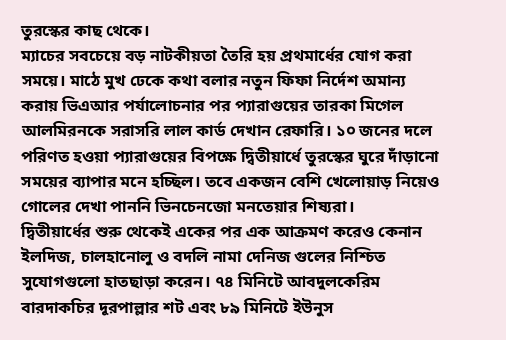তুরস্কের কাছ থেকে।
ম্যাচের সবচেয়ে বড় নাটকীয়তা তৈরি হয় প্রথমার্ধের যোগ করা সময়ে। মাঠে মুখ ঢেকে কথা বলার নতুন ফিফা নির্দেশ অমান্য করায় ভিএআর পর্যালোচনার পর প্যারাগুয়ের তারকা মিগেল আলমিরনকে সরাসরি লাল কার্ড দেখান রেফারি। ১০ জনের দলে পরিণত হওয়া প্যারাগুয়ের বিপক্ষে দ্বিতীয়ার্ধে তুরস্কের ঘুরে দাঁড়ানো সময়ের ব্যাপার মনে হচ্ছিল। তবে একজন বেশি খেলোয়াড় নিয়েও গোলের দেখা পাননি ভিনচেনজো মনতেয়ার শিষ্যরা।
দ্বিতীয়ার্ধের শুরু থেকেই একের পর এক আক্রমণ করেও কেনান ইলদিজ, চালহানোলু ও বদলি নামা দেনিজ গুলের নিশ্চিত সুযোগগুলো হাতছাড়া করেন। ৭৪ মিনিটে আবদুলকেরিম বারদাকচির দূরপাল্লার শট এবং ৮৯ মিনিটে ইউনুস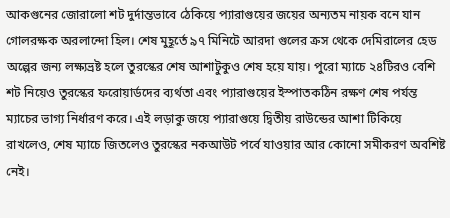আকগুনের জোরালো শট দুর্দান্তভাবে ঠেকিয়ে প্যারাগুয়ের জয়ের অন্যতম নায়ক বনে যান গোলরক্ষক অরলান্দো হিল। শেষ মুহূর্তে ৯৭ মিনিটে আরদা গুলের ক্রস থেকে দেমিরালের হেড অল্পের জন্য লক্ষ্যভ্রষ্ট হলে তুরস্কের শেষ আশাটুকুও শেষ হয়ে যায়। পুরো ম্যাচে ২৪টিরও বেশি শট নিয়েও তুরস্কের ফরোয়ার্ডদের ব্যর্থতা এবং প্যারাগুয়ের ইস্পাতকঠিন রক্ষণ শেষ পর্যন্ত ম্যাচের ভাগ্য নির্ধারণ করে। এই লড়াকু জয়ে প্যারাগুয়ে দ্বিতীয় রাউন্ডের আশা টিকিয়ে রাখলেও, শেষ ম্যাচে জিতলেও তুরস্কের নকআউট পর্বে যাওয়ার আর কোনো সমীকরণ অবশিষ্ট নেই।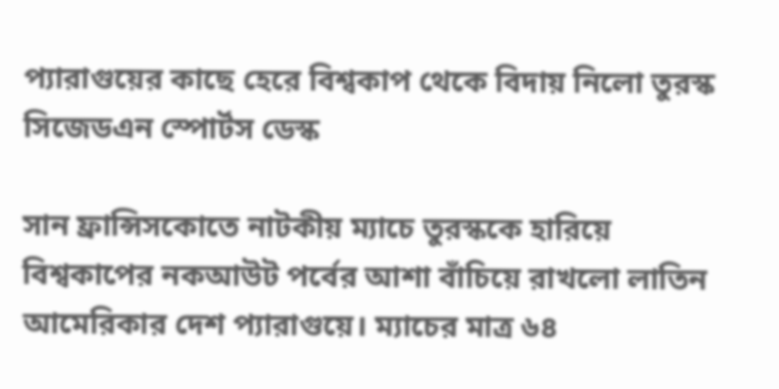প্যারাগুয়ের কাছে হেরে বিশ্বকাপ থেকে বিদায় নিলো তুরস্ক
সিজেডএন স্পোর্টস ডেস্ক

সান ফ্রান্সিসকোতে নাটকীয় ম্যাচে তুরস্ককে হারিয়ে বিশ্বকাপের নকআউট পর্বের আশা বাঁচিয়ে রাখলো লাতিন আমেরিকার দেশ প্যারাগুয়ে। ম্যাচের মাত্র ৬৪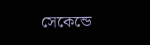সেকেন্ডে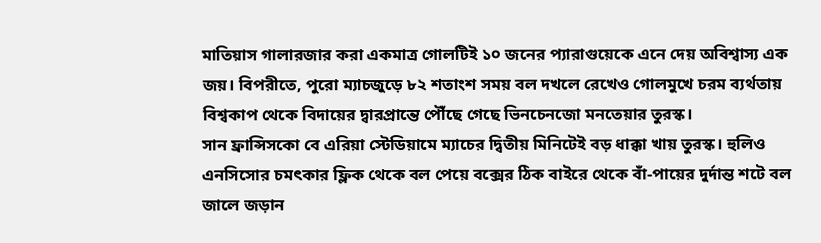মাতিয়াস গালারজার করা একমাত্র গোলটিই ১০ জনের প্যারাগুয়েকে এনে দেয় অবিশ্বাস্য এক জয়। বিপরীতে, পুরো ম্যাচজুড়ে ৮২ শতাংশ সময় বল দখলে রেখেও গোলমুখে চরম ব্যর্থতায় বিশ্বকাপ থেকে বিদায়ের দ্বারপ্রান্তে পৌঁছে গেছে ভিনচেনজো মনতেয়ার তুরস্ক।
সান ফ্রান্সিসকো বে এরিয়া স্টেডিয়ামে ম্যাচের দ্বিতীয় মিনিটেই বড় ধাক্কা খায় তুরস্ক। হুলিও এনসিসোর চমৎকার ফ্লিক থেকে বল পেয়ে বক্সের ঠিক বাইরে থেকে বাঁ-পায়ের দুর্দান্ত শটে বল জালে জড়ান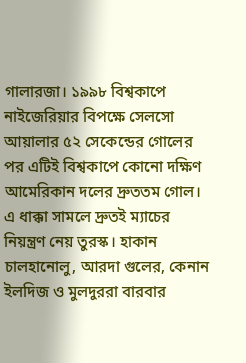গালারজা। ১৯৯৮ বিশ্বকাপে নাইজেরিয়ার বিপক্ষে সেলসো আয়ালার ৫২ সেকেন্ডের গোলের পর এটিই বিশ্বকাপে কোনো দক্ষিণ আমেরিকান দলের দ্রুততম গোল। এ ধাক্কা সামলে দ্রুতই ম্যাচের নিয়ন্ত্রণ নেয় তুরস্ক। হাকান চালহানোলু, আরদা গুলের, কেনান ইলদিজ ও মুলদুররা বারবার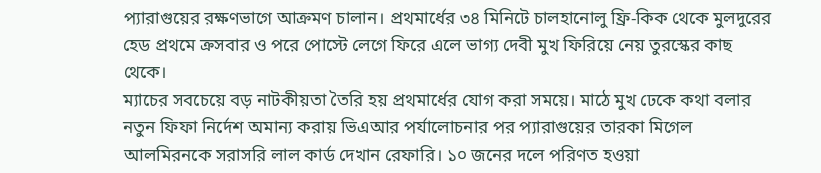প্যারাগুয়ের রক্ষণভাগে আক্রমণ চালান। প্রথমার্ধের ৩৪ মিনিটে চালহানোলু ফ্রি-কিক থেকে মুলদুরের হেড প্রথমে ক্রসবার ও পরে পোস্টে লেগে ফিরে এলে ভাগ্য দেবী মুখ ফিরিয়ে নেয় তুরস্কের কাছ থেকে।
ম্যাচের সবচেয়ে বড় নাটকীয়তা তৈরি হয় প্রথমার্ধের যোগ করা সময়ে। মাঠে মুখ ঢেকে কথা বলার নতুন ফিফা নির্দেশ অমান্য করায় ভিএআর পর্যালোচনার পর প্যারাগুয়ের তারকা মিগেল আলমিরনকে সরাসরি লাল কার্ড দেখান রেফারি। ১০ জনের দলে পরিণত হওয়া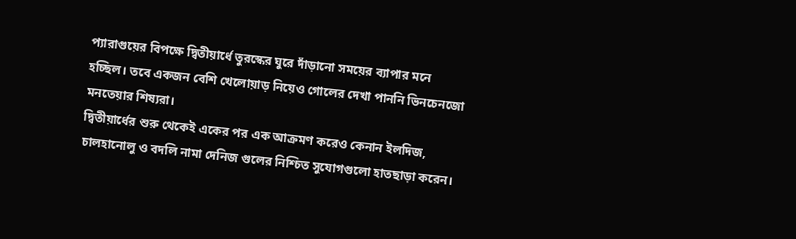প্যারাগুয়ের বিপক্ষে দ্বিতীয়ার্ধে তুরস্কের ঘুরে দাঁড়ানো সময়ের ব্যাপার মনে হচ্ছিল। তবে একজন বেশি খেলোয়াড় নিয়েও গোলের দেখা পাননি ভিনচেনজো মনতেয়ার শিষ্যরা।
দ্বিতীয়ার্ধের শুরু থেকেই একের পর এক আক্রমণ করেও কেনান ইলদিজ, চালহানোলু ও বদলি নামা দেনিজ গুলের নিশ্চিত সুযোগগুলো হাতছাড়া করেন।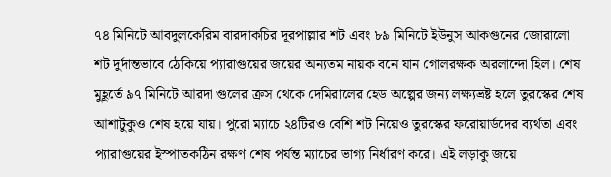৭৪ মিনিটে আবদুলকেরিম বারদাকচির দূরপাল্লার শট এবং ৮৯ মিনিটে ইউনুস আকগুনের জোরালো শট দুর্দান্তভাবে ঠেকিয়ে প্যারাগুয়ের জয়ের অন্যতম নায়ক বনে যান গোলরক্ষক অরলান্দো হিল। শেষ মুহূর্তে ৯৭ মিনিটে আরদা গুলের ক্রস থেকে দেমিরালের হেড অল্পের জন্য লক্ষ্যভ্রষ্ট হলে তুরস্কের শেষ আশাটুকুও শেষ হয়ে যায়। পুরো ম্যাচে ২৪টিরও বেশি শট নিয়েও তুরস্কের ফরোয়ার্ডদের ব্যর্থতা এবং প্যারাগুয়ের ইস্পাতকঠিন রক্ষণ শেষ পর্যন্ত ম্যাচের ভাগ্য নির্ধারণ করে। এই লড়াকু জয়ে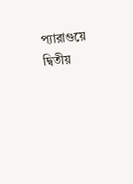প্যারাগুয়ে দ্বিতীয়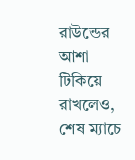রাউন্ডের আশা টিকিয়ে রাখলেও, শেষ ম্যাচে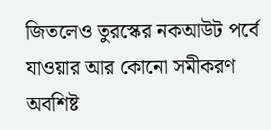জিতলেও তুরস্কের নকআউট পর্বে যাওয়ার আর কোনো সমীকরণ অবশিষ্ট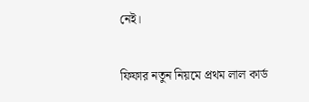নেই।

ফিফার নতুন নিয়মে প্রথম লাল কার্ড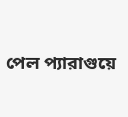পেল প্যারাগুয়ে